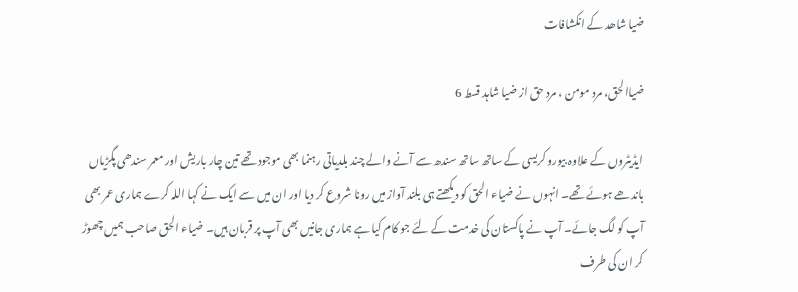ضیا شاھد کے انکشافات

ضیاالحق، مرد مومن ، مرد حق از ضیا شاہد قسط 6

ایڈیٹروں کے علاوہ بیورو کریسی کے ساتھ ساتھ سندھ سے آنے والے چند بلدیاتی رہنما بھی موجود تھے تین چار باریش اور معمر سندھی پگڑیاں باندھے ہوئے تھے۔ انہوں نے ضیاء الحق کو دیکھتے ہی بلند آواز میں رونا شروع کر دیا اور ان میں سے ایک نے کہا اللہ کرے ہماری عمر بھی آپ کو لگ جائے۔ آپ نے پاکستان کی خدمت کے لئے جو کام کیا ہے ہماری جانیں بھی آپ پر قربان ہیں۔ ضیاء الحق صاحب ہمیں چھوڑ کر ان کی طرف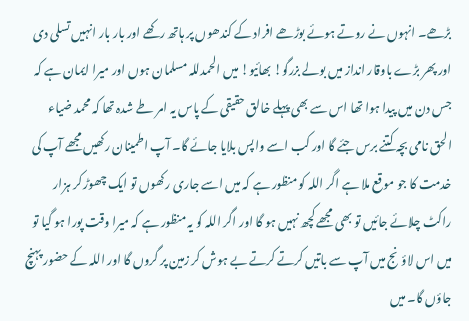بڑھے۔ انہوں نے روتے ہوئے بوڑھے افراد کے کندھوں پر ہاتھ رکھے اور بار بار انہیں تسلی دی اور پھر بڑے باوقار انداز میں بولے بزرگو! بھائیو! میں الحمدللہ مسلمان ہوں اور میرا ایمان ہے کہ جس دن میں پیدا ہوا تھا اس سے بھی پہلے خالق حقیقی کے پاس یہ امر طے شدہ تھا کہ محمد ضیاء الحق نامی بچہ کتنے برس جئے گا اور کب اسے واپس بلایا جائے گا۔ آپ اطمینان رکھیں مجھے آپ کی خدمت کا جو موقع ملا ہے اگر اللہ کو منظور ہے کہ میں اسے جاری رکھوں تو ایک چھوڑ کر ہزار راکٹ چلائے جائیں تو بھی مجھے کچھ نہیں ہو گا اور اگر اللہ کو یہ منظور ہے کہ میرا وقت پورا ہو گیا تو میں اس لاؤنج میں آپ سے باتیں کرتے کرتے بے ہوش کر زمین پر گروں گا اور اللہ کے حضور پہنچ جاؤں گا۔ میں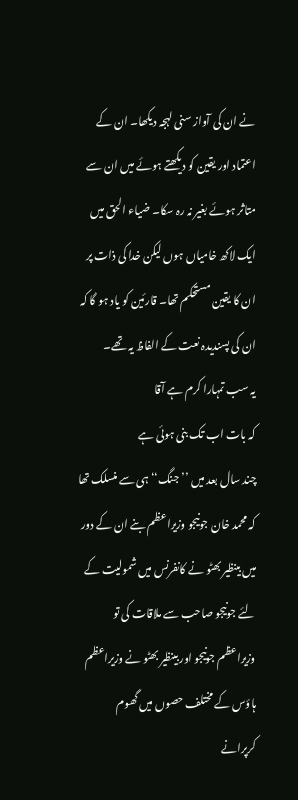نے ان کی آواز سنی لہجہ دیکھا۔ ان کے اعتماد اور یقین کو دیکھتے ہوئے میں ان سے متاثر ہوئے بغیر نہ رہ سکا۔ ضیاء الحق میں ایک لاکھ خامیاں ہوں لیکن خدا کی ذات پر ان کا یقین مستحکم تھا۔ قارئین کو یاد ہو گا کہ ان کی پسندیدہ نعت کے الفاظ یہ تھے۔
یہ سب تمہارا کرم ہے آقا
کہ بات اب تک بنی ہوئی ہے
چند سال بعد میں ’’جنگ‘‘ ہی سے منسلک تھا کہ محمد خان جونیجو وزیراعظم بنے ان کے دور میں بینظیر بھٹو نے کانفرنس میں شمولیت کے لئے جونیجو صاحب سے ملاقات کی تو وزیراعظم جونیجو اور بینظیر بھٹو نے وزیراعظم ہاؤس کے مختلف حصوں میں گھوم کرپرانے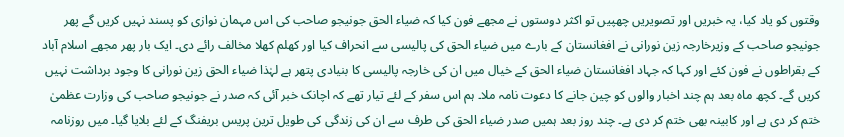وقتوں کو یاد کیا، یہ خبریں اور تصویریں چھپیں تو اکثر دوستوں نے مجھے فون کیا کہ ضیاء الحق جونیجو صاحب کی اس مہمان نوازی کو پسند نہیں کریں گے پھر جونیجو صاحب کے وزیرخارجہ زین نورانی نے افغانستان کے بارے میں ضیاء الحق کی پالیسی سے انحراف کیا اور کھلم کھلا مخالف رائے دی۔ ایک بار پھر مجھے اسلام آباد کے بقراطوں نے فون کئے اور کہا کہ جہاد افغانستان ضیاء الحق کے خیال میں ان کی خارجہ پالیسی کا بنیادی پتھر ہے لہٰذا ضیاء الحق زین نورانی کا وجود برداشت نہیں کریں گے۔ کچھ ماہ بعد ہم چند اخبار والوں کو چین جانے کا دعوت نامہ ملا۔ ہم اس سفر کے لئے تیار تھے کہ اچانک خبر آئی کہ صدر نے جونیجو صاحب کی وزارت عظمیٰ ختم کر دی ہے اور کابینہ بھی ختم کر دی ہے۔ چند روز بعد ہمیں صدر ضیاء الحق کی طرف سے ان کی زندگی کی طویل ترین پریس بریفنگ کے لئے بلایا گیا۔ میں روزنامہ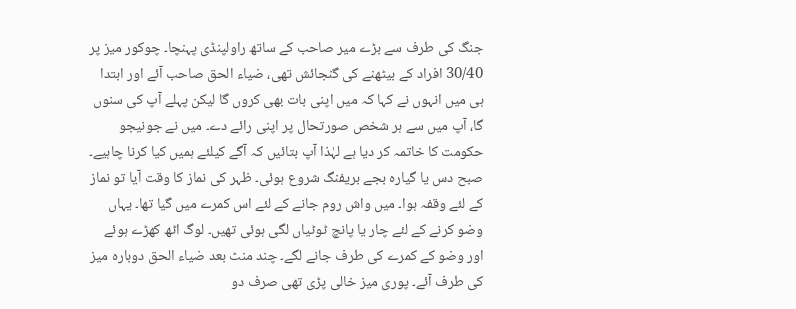جنگ کی طرف سے بڑے میر صاحب کے ساتھ راولپنڈی پہنچا۔ چوکور میز پر 30/40 افراد کے بیٹھنے کی گنجائش تھی، ضیاء الحق صاحب آئے اور ابتدا ہی میں انہوں نے کہا کہ میں اپنی بات بھی کروں گا لیکن پہلے آپ کی سنوں گا، آپ میں سے ہر شخص صورتحال پر اپنی رائے دے۔ میں نے جونیجو حکومت کا خاتمہ کر دیا ہے لہٰذا آپ بتائیں کہ آگے کیلئے ہمیں کیا کرنا چاہیے۔ صبح دس یا گیارہ بجے بریفنگ شروع ہوئی۔ ظہر کی نماز کا وقت آیا تو نماز کے لئے وقفہ ہوا۔ میں واش روم جانے کے لئے اس کمرے میں گیا تھا۔ یہاں وضو کرنے کے لئے چار یا پانچ ٹوٹیاں لگی ہوئی تھیں۔ لوگ اٹھ کھڑے ہوئے اور وضو کے کمرے کی طرف جانے لگے۔ چند منٹ بعد ضیاء الحق دوبارہ میز کی طرف آئے۔ پوری میز خالی پڑی تھی صرف دو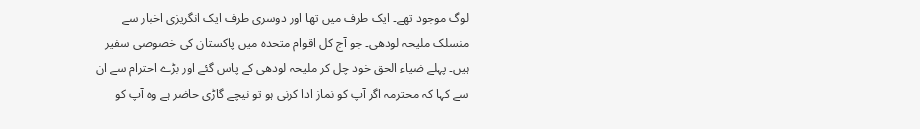لوگ موجود تھے۔ ایک طرف میں تھا اور دوسری طرف ایک انگریزی اخبار سے منسلک ملیحہ لودھی۔ جو آج کل اقوام متحدہ میں پاکستان کی خصوصی سفیر ہیں۔ پہلے ضیاء الحق خود چل کر ملیحہ لودھی کے پاس گئے اور بڑے احترام سے ان سے کہا کہ محترمہ اگر آپ کو نماز ادا کرنی ہو تو نیچے گاڑی حاضر ہے وہ آپ کو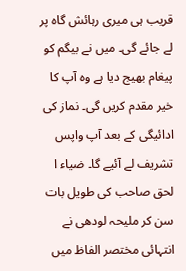قریب ہی میری رہائش گاہ پر لے جائے گی۔ میں نے بیگم کو پیغام بھیج دیا ہے وہ آپ کا خیر مقدم کریں گی۔ نماز کی ادائیگی کے بعد آپ واپس تشریف لے آئیے گا۔ ضیاء ا لحق صاحب کی طویل بات سن کر ملیحہ لودھی نے انتہائی مختصر الفاظ میں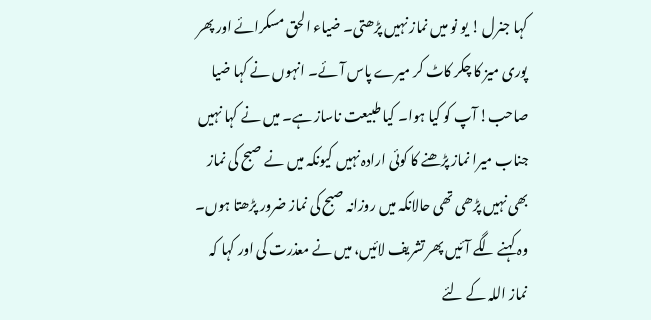کہا جنرل ! یو نو میں نماز نہیں پڑھتی۔ ضیاء الحق مسکرائے اور پھر پوری میز کا چکر کاٹ کر میرے پاس آئے۔ انہوں نے کہا ضیا صاحب! آپ کو کیا ہوا۔ کیا طبیعت ناساز ہے۔ میں نے کہا نہیں جناب میرا نماز پڑھنے کا کوئی ارادہ نہیں کیونکہ میں نے صبح کی نماز بھی نہیں پڑھی تھی حالانکہ میں روزانہ صبح کی نماز ضرور پڑھتا ہوں۔ وہ کہنے لگے آئیں پھر تشریف لائیں، میں نے معذرت کی اور کہا کہ نماز اللہ کے لئے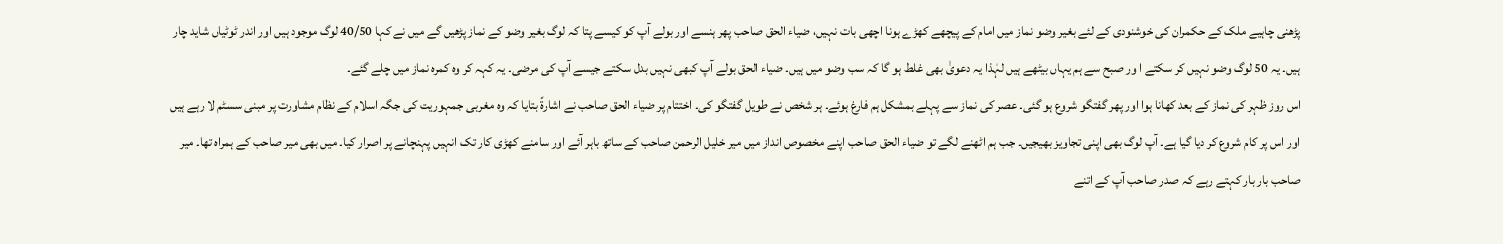پڑھنی چاہیے ملک کے حکمران کی خوشنودی کے لئے بغیر وضو نماز میں امام کے پیچھے کھڑے ہونا اچھی بات نہیں، ضیاء الحق صاحب پھر ہنسے اور بولے آپ کو کیسے پتا کہ لوگ بغیر وضو کے نماز پڑھیں گے میں نے کہا 40/50 لوگ موجود ہیں اور اندر ٹوٹیاں شاید چار ہیں۔ یہ 50 لوگ وضو نہیں کر سکتے ا ور صبح سے ہم یہاں بیٹھے ہیں لہٰذا یہ دعویٰ بھی غلط ہو گا کہ سب وضو میں ہیں۔ ضیاء الحق بولے آپ کبھی نہیں بدل سکتے جیسے آپ کی مرضی۔ یہ کہہ کر وہ کمرہ نماز میں چلے گئے۔
اس روز ظہر کی نماز کے بعد کھانا ہوا اور پھر گفتگو شروع ہو گئی۔ عصر کی نماز سے پہلے بمشکل ہم فارغ ہوئے۔ ہر شخص نے طویل گفتگو کی۔ اختتام پر ضیاء الحق صاحب نے اشارۃً بتایا کہ وہ مغربی جمہوریت کی جگہ اسلام کے نظام مشاورت پر مبنی سسٹم لا رہے ہیں اور اس پر کام شروع کر دیا گیا ہے۔ آپ لوگ بھی اپنی تجاویز بھیجیں۔ جب ہم اٹھنے لگے تو ضیاء الحق صاحب اپنے مخصوص انداز میں میر خلیل الرحمن صاحب کے ساتھ باہر آئے اور سامنے کھڑی کار تک انہیں پہنچانے پر اصرار کیا۔ میں بھی میر صاحب کے ہمراہ تھا۔ میر صاحب بار بار کہتے رہے کہ صدر صاحب آپ کے اتنے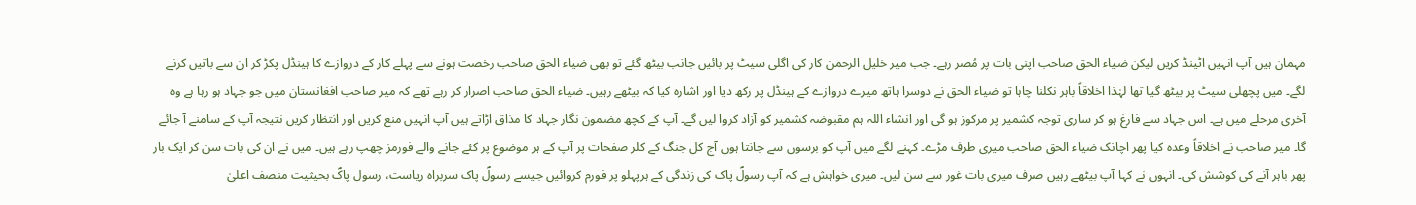مہمان ہیں آپ انہیں اٹینڈ کریں لیکن ضیاء الحق صاحب اپنی بات پر مُصر رہے۔ جب میر خلیل الرحمن کار کی اگلی سیٹ پر بائیں جانب بیٹھ گئے تو بھی ضیاء الحق صاحب رخصت ہونے سے پہلے کار کے دروازے کا ہینڈل پکڑ کر ان سے باتیں کرنے لگے۔ میں پچھلی سیٹ پر بیٹھ گیا تھا لہٰذا اخلاقاً باہر نکلنا چاہا تو ضیاء الحق نے دوسرا ہاتھ میرے دروازے کے ہینڈل پر رکھ دیا اور اشارہ کیا کہ بیٹھے رہیں۔ ضیاء الحق صاحب اصرار کر رہے تھے کہ میر صاحب افغانستان میں جو جہاد ہو رہا ہے وہ آخری مرحلے میں ہے۔ اس جہاد سے فارغ ہو کر ساری توجہ کشمیر پر مرکوز ہو گی اور انشاء اللہ ہم مقبوضہ کشمیر کو آزاد کروا لیں گے۔ آپ کے کچھ مضمون نگار جہاد کا مذاق اڑاتے ہیں آپ انہیں منع کریں اور انتظار کریں نتیجہ آپ کے سامنے آ جائے گا۔ میر صاحب نے اخلاقاً وعدہ کیا پھر اچانک ضیاء الحق صاحب میری طرف مڑے۔ کہنے لگے میں آپ کو برسوں سے جانتا ہوں آج کل جنگ کے کلر صفحات پر آپ کے ہر موضوع پر کئے جانے والے فورمز چھپ رہے ہیں۔ میں نے ان کی بات سن کر ایک بار پھر باہر آنے کی کوشش کی۔ انہوں نے کہا آپ بیٹھے رہیں صرف میری بات غور سے سن لیں۔ میری خواہش ہے کہ آپ رسولؐ پاک کی زندگی کے ہرپہلو پر فورم کروائیں جیسے رسولؐ پاک سربراہ ریاست، رسول پاکؐ بحیثیت منصف اعلیٰ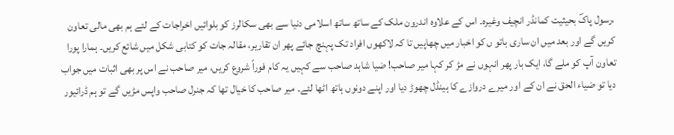،رسول پاکؐ بحیثیت کمانڈر انچیف وغیرہ۔ اس کے علاوہ اندرون ملک کے ساتھ ساتھ اسلامی دنیا سے بھی سکالرز کو بلوائیں اخراجات کے لئے ہم بھی مالی تعاون کریں گے اور بعد میں ان ساری باتو ں کو اخبار میں چھاپیں تا کہ لاکھوں افراد تک پہنچ جائے پھر ان تقاریر، مقالہ جات کو کتابی شکل میں شائع کریں۔ ہمارا پورا تعاون آپ کو ملے گا، ایک بار پھر انہوں نے مڑ کر کہا میر صاحب! ضیا شاہد صاحب سے کہیں یہ کام فوراً شروع کریں، میر صاحب نے اس پر بھی اثبات میں جواب دیا تو ضیاء الحق نے ان کے اور میرے دروازے کا ہینڈل چھوڑ دیا اور اپنے دونوں ہاتھ اٹھا لئے۔ میر صاحب کا خیال تھا کہ جنرل صاحب واپس مڑیں گے تو ہم ڈرائیور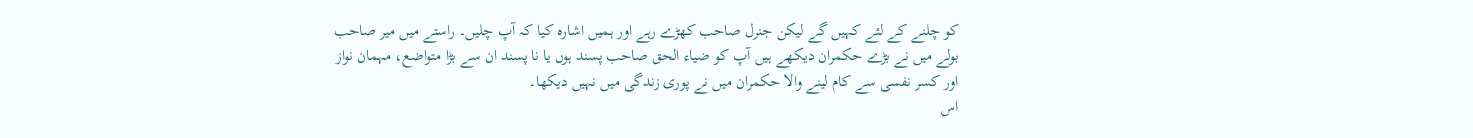کو چلنے کے لئے کہیں گے لیکن جنرل صاحب کھڑے رہے اور ہمیں اشارہ کیا کہ آپ چلیں۔ راستے میں میر صاحب بولے میں نے بڑے حکمران دیکھے ہیں آپ کو ضیاء الحق صاحب پسند ہوں یا نا پسند ان سے بڑا متواضع، مہمان نواز اور کسر نفسی سے کام لینے والا حکمران میں نے پوری زندگی میں نہیں دیکھا۔
اس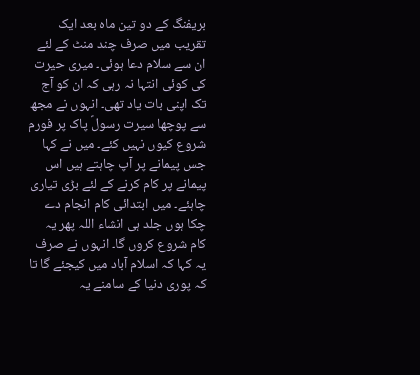بریفنگ کے دو تین ماہ بعد ایک تقریب میں صرف چند منٹ کے لئے ان سے سلام دعا ہوئی۔ میری حیرت کی کوئی انتہا نہ رہی کہ ان کو آج تک اپنی بات یاد تھی۔ انہوں نے مجھ سے پوچھا سیرت رسولؐ پاک پر فورم شروع کیوں نہیں کئے۔ میں نے کہا جس پیمانے پر آپ چاہتے ہیں اس پیمانے پر کام کرنے کے لئے بڑی تیاری چاہئے۔ میں ابتدائی کام انجام دے چکا ہوں جلد ہی انشاء اللہ پھر یہ کام شروع کروں گا۔ انہوں نے صرف یہ کہا کہ اسلام آباد میں کیجئے گا تا کہ پوری دنیا کے سامنے یہ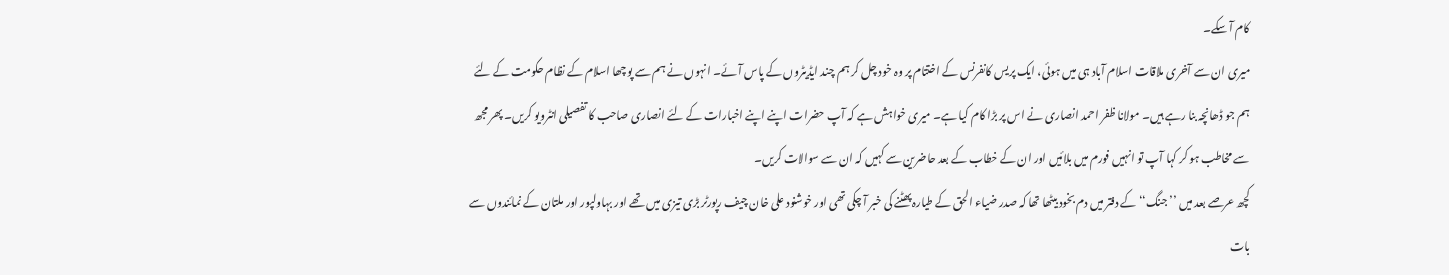کام آ سکے۔
میری ان سے آخری ملاقات اسلام آباد ہی میں ہوئی، ایک پریس کانفرنس کے اختتام پر وہ خود چل کر ہم چند ایڈیٹروں کے پاس آئے۔ انہوں نے ہم سے پوچھا اسلام کے نظام حکومت کے لئے ہم جو ڈھانچہ بنا رہے ہیں۔ مولانا ظفر احمد انصاری نے اس پر بڑا کام کیا ہے۔ میری خواہش ہے کہ آپ حضرات اپنے اپنے اخبارات کے لئے انصاری صاحب کا تفصیلی انٹرویو کریں۔ پھر مجھ سے مخاطب ہو کر کہا آپ تو انہیں فورم میں بلائیں اور ان کے خطاب کے بعد حاضرین سے کہیں کہ ان سے سوالات کریں۔
کچھ عرصے بعد میں ’’جنگ‘‘ کے دفتر میں دم بخود بیٹھا تھا کہ صدر ضیاء الحق کے طیارہ پھٹنے کی خبر آ چکی تھی اور خوشنود علی خان چیف رپورٹر بڑی تیزی میں تھے اور بہاولپور اور ملتان کے نمائندوں سے بات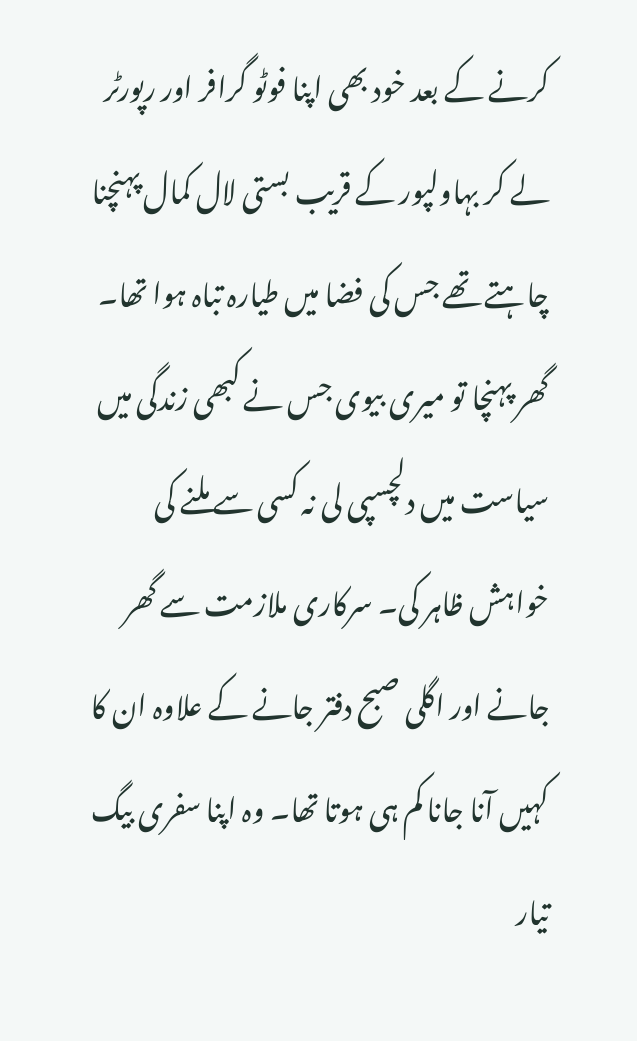کرنے کے بعد خود بھی اپنا فوٹو گرافر اور رپورٹر لے کر بہاولپور کے قریب بستی لال کمال پہنچنا چاہتے تھے جس کی فضا میں طیارہ تباہ ہوا تھا۔ گھر پہنچا تو میری بیوی جس نے کبھی زندگی میں سیاست میں دلچسپی لی نہ کسی سے ملنے کی خواہش ظاہر کی۔ سرکاری ملازمت سے گھر جانے اور اگلی صبح دفتر جانے کے علاوہ ان کا کہیں آنا جانا کم ہی ہوتا تھا۔ وہ اپنا سفری بیگ تیار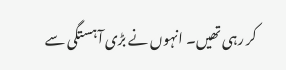کر رہی تھیں۔ انہوں نے بڑی آہستگی سے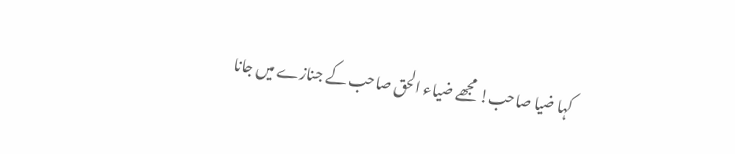کہا ضیا صاحب! مجھے ضیاء الحق صاحب کے جنازے میں جانا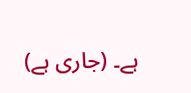ہے۔ (جاری ہے)